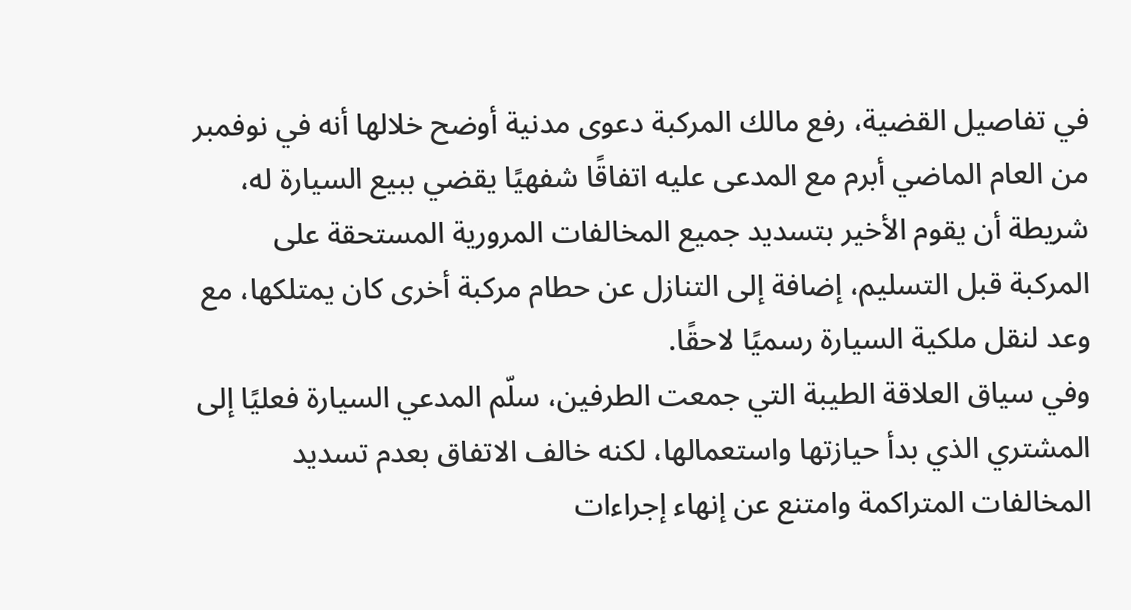في تفاصيل القضية، رفع مالك المركبة دعوى مدنية أوضح خلالها أنه في نوفمبر من العام الماضي أبرم مع المدعى عليه اتفاقًا شفهيًا يقضي ببيع السيارة له، شريطة أن يقوم الأخير بتسديد جميع المخالفات المرورية المستحقة على المركبة قبل التسليم، إضافة إلى التنازل عن حطام مركبة أخرى كان يمتلكها، مع وعد لنقل ملكية السيارة رسميًا لاحقًا.
وفي سياق العلاقة الطيبة التي جمعت الطرفين، سلّم المدعي السيارة فعليًا إلى المشتري الذي بدأ حيازتها واستعمالها، لكنه خالف الاتفاق بعدم تسديد المخالفات المتراكمة وامتنع عن إنهاء إجراءات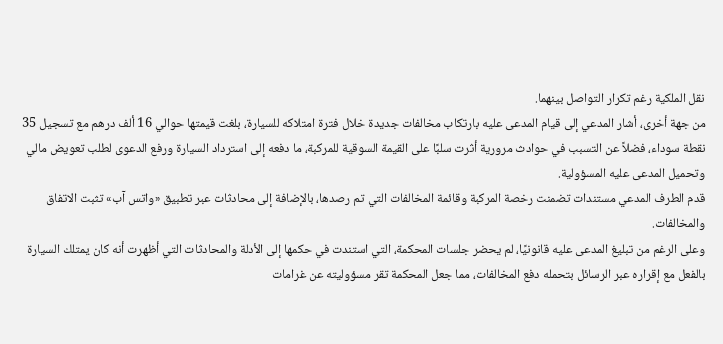نقل الملكية رغم تكرار التواصل بينهما.
من جهة أخرى، أشار المدعي إلى قيام المدعى عليه بارتكاب مخالفات جديدة خلال فترة امتلاكه للسيارة، بلغت قيمتها حوالي 16 ألف درهم مع تسجيل 35 نقطة سوداء، فضلاً عن التسبب في حوادث مرورية أثرت سلبًا على القيمة السوقية للمركبة، ما دفعه إلى استرداد السيارة ورفع الدعوى لطلب تعويض مالي وتحميل المدعى عليه المسؤولية.
قدم الطرف المدعي مستندات تضمنت رخصة المركبة وقائمة المخالفات التي تم رصدها، بالإضافة إلى محادثات عبر تطبيق «واتس آب» تثبت الاتفاق والمخالفات.
وعلى الرغم من تبليغ المدعى عليه قانونيًا، لم يحضر جلسات المحكمة، التي استندت في حكمها إلى الأدلة والمحادثات التي أظهرت أنه كان يمتلك السيارة بالفعل مع إقراره عبر الرسائل بتحمله دفع المخالفات، مما جعل المحكمة تقر مسؤوليته عن غرامات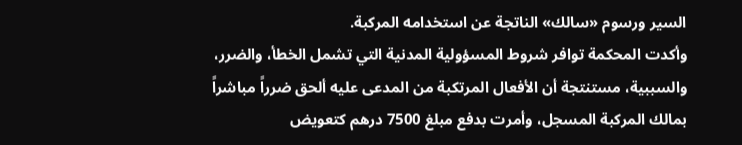السير ورسوم «سالك» الناتجة عن استخدامه المركبة.
وأكدت المحكمة توافر شروط المسؤولية المدنية التي تشمل الخطأ، والضرر، والسببية، مستنتجة أن الأفعال المرتكبة من المدعى عليه ألحق ضرراً مباشراً بمالك المركبة المسجل، وأمرت بدفع مبلغ 7500 درهم كتعويض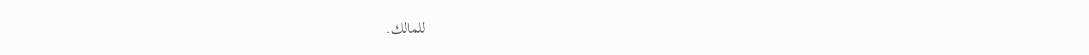للمالك.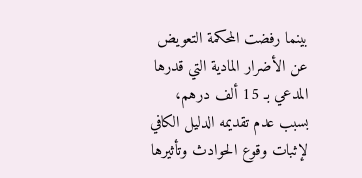بينما رفضت المحكمة التعويض عن الأضرار المادية التي قدرها المدعي بـ 15 ألف درهم، بسبب عدم تقديمه الدليل الكافي لإثبات وقوع الحوادث وتأثيرها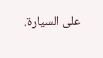على السيارة.